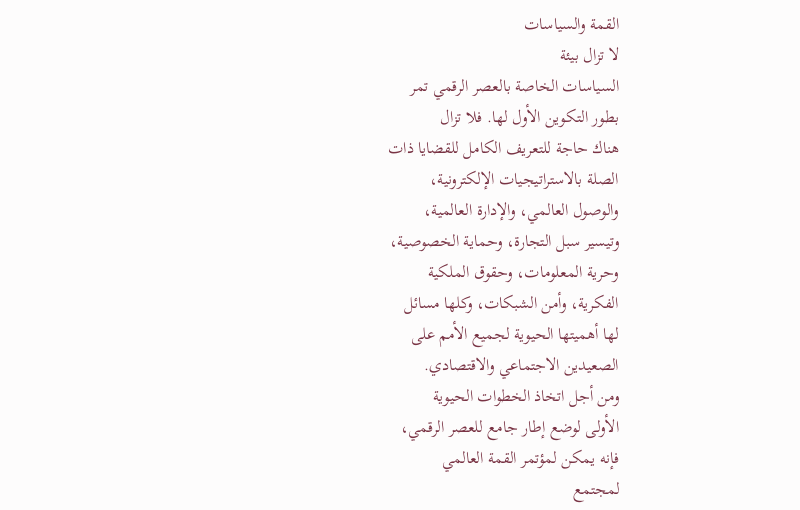القمة والسياسات
لا تزال بيئة
السياسات الخاصة بالعصر الرقمي تمر
بطور التكوين الأول لها. فلا تزال
هناك حاجة للتعريف الكامل للقضايا ذات
الصلة بالاستراتيجيات الإلكترونية،
والوصول العالمي، والإدارة العالمية،
وتيسير سبل التجارة، وحماية الخصوصية،
وحرية المعلومات، وحقوق الملكية
الفكرية، وأمن الشبكات، وكلها مسائل
لها أهميتها الحيوية لجميع الأمم على
الصعيدين الاجتماعي والاقتصادي.
ومن أجل اتخاذ الخطوات الحيوية
الأولى لوضع إطار جامع للعصر الرقمي،
فإنه يمكن لمؤتمر القمة العالمي
لمجتمع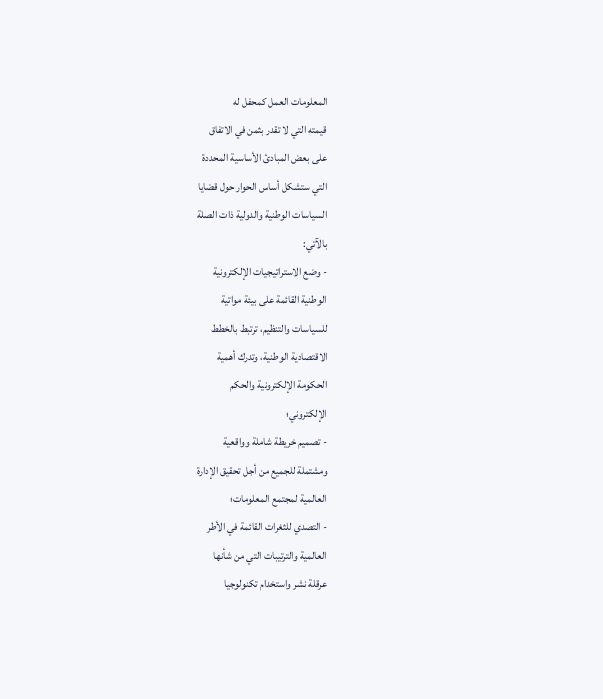المعلومات العمل كمحفل له
قيمته التي لا تقدر بثمن في الاتفاق
على بعض المبادئ الأساسية المحددة
التي ستشكل أساس الحوار حول قضايا
السياسات الوطنية والدولية ذات الصلة
بالآتي:
- وضع الاستراتيجيات الإلكترونية
الوطنية القائمة على بيئة مواتية
للسياسات والتنظيم، ترتبط بالخطط
الاقتصادية الوطنية، وتدرك أهمية
الحكومة الإلكترونية والحكم
الإلكتروني؛
- تصميم خريطة شاملة وواقعية
ومشتملة للجميع من أجل تحقيق الإدارة
العالمية لمجتمع المعلومات؛
- التصدي للثغرات القائمة في الأطر
العالمية والترتيبات التي من شأنها
عرقلة نشر واستخدام تكنولوجيا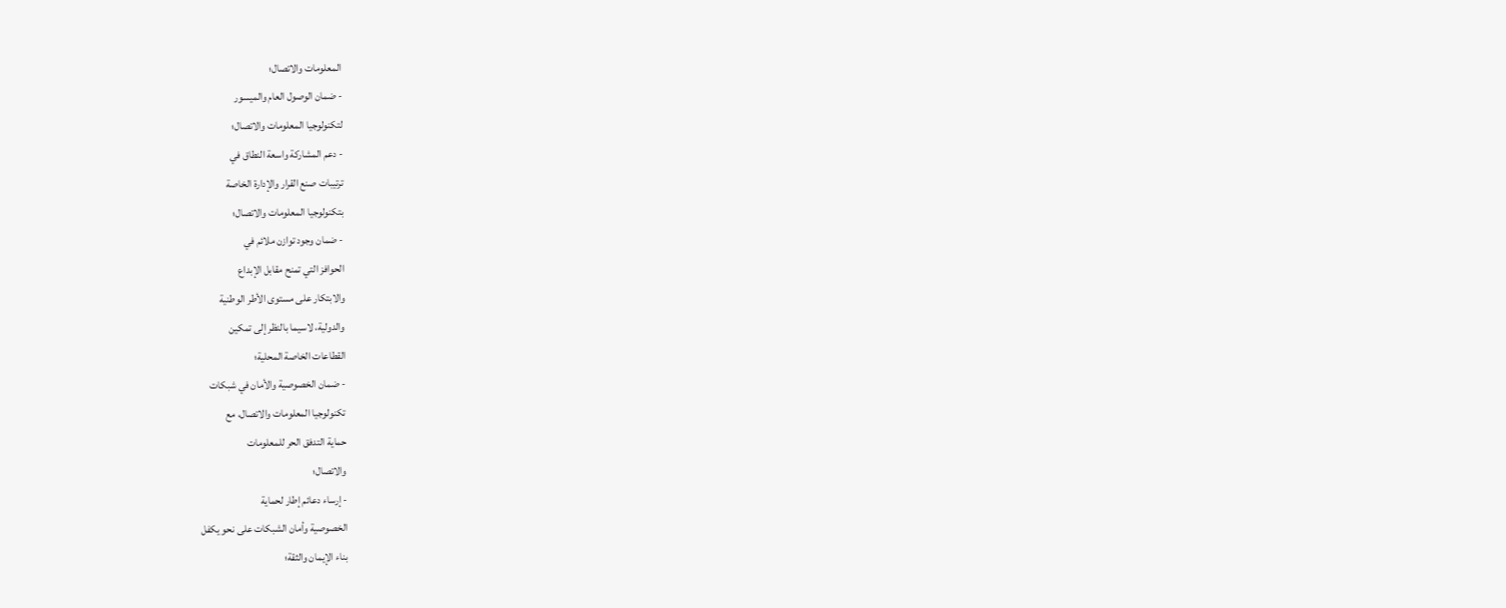المعلومات والاتصال؛
- ضمان الوصول العام والميسور
لتكنولوجيا المعلومات والاتصال؛
- دعم المشاركة واسعة النطاق في
ترتيبات صنع القرار والإدارة الخاصة
بتكنولوجيا المعلومات والاتصال؛
- ضمان وجود توازن ملائم في
الحوافز التي تمنح مقابل الإبداع
والابتكار على مستوى الأطر الوطنية
والدولية، لاسيما بالنظر إلى تمكين
القطاعات الخاصة المحلية؛
- ضمان الخصوصية والأمان في شبكات
تكنولوجيا المعلومات والاتصال، مع
حماية التدفق الحر للمعلومات
والاتصال؛
- إرساء دعائم إطار لحماية
الخصوصية وأمان الشبكات على نحو يكفل
بناء الإيمان والثقة؛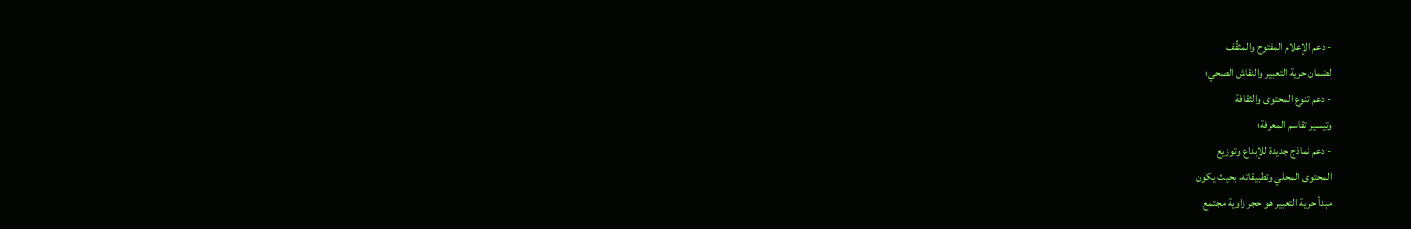- دعم الإعلام المفتوح والمثقِّف
لضمان حرية التعبير والنقاش الصحي؛
- دعم تنوع المحتوى والثقافة
وتيسير تقاسم المعرفة؛
- دعم نماذج جديدة للإبداع وتوزيع
المحتوى المحلي وتطبيقاته، بحيث يكون
مبدأ حرية التعبير هو حجر زاوية مجتمع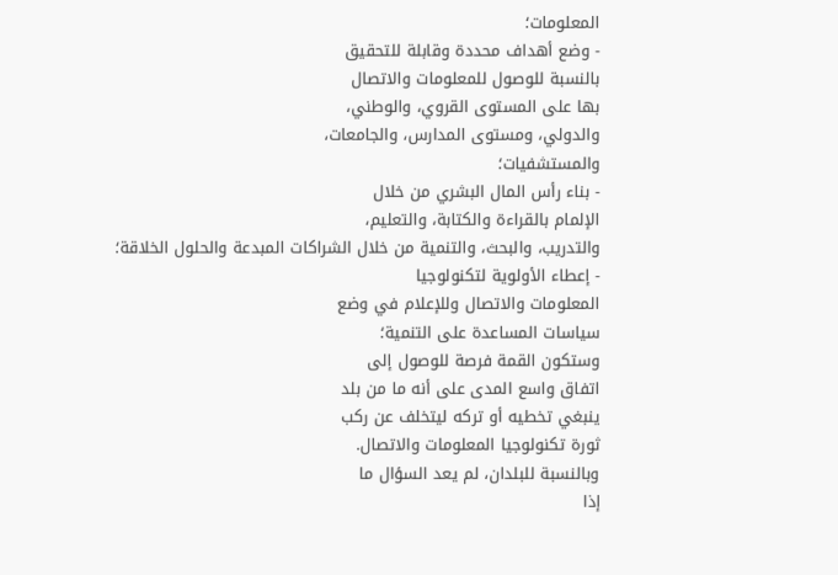المعلومات؛
- وضع أهداف محددة وقابلة للتحقيق
بالنسبة للوصول للمعلومات والاتصال
بها على المستوى القروي، والوطني،
والدولي، ومستوى المدارس، والجامعات،
والمستشفيات؛
- بناء رأس المال البشري من خلال
الإلمام بالقراءة والكتابة، والتعليم،
والتدريب، والبحث، والتنمية من خلال الشراكات المبدعة والحلول الخلاقة؛
- إعطاء الأولوية لتكنولوجيا
المعلومات والاتصال وللإعلام في وضع
سياسات المساعدة على التنمية؛
وستكون القمة فرصة للوصول إلى
اتفاق واسع المدى على أنه ما من بلد
ينبغي تخطيه أو تركه ليتخلف عن ركب
ثورة تكنولوجيا المعلومات والاتصال.
وبالنسبة للبلدان، لم يعد السؤال ما
إذا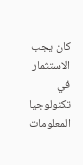كان يجب الاستثمار في تكنولوجيا
المعلومات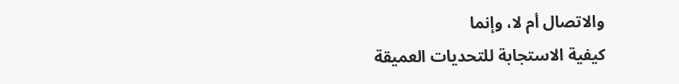والاتصال أم لا، وإنما
كيفية الاستجابة للتحديات العميقة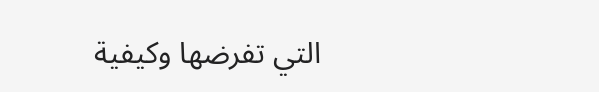التي تفرضها وكيفية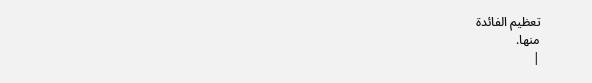تعظيم الفائدة
منها.
|